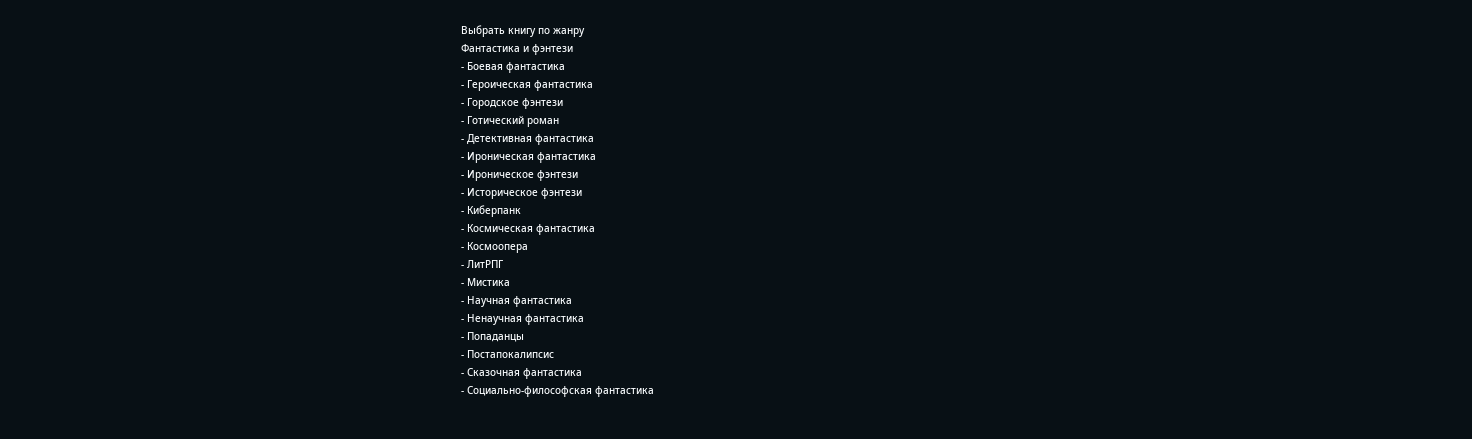Выбрать книгу по жанру
Фантастика и фэнтези
- Боевая фантастика
- Героическая фантастика
- Городское фэнтези
- Готический роман
- Детективная фантастика
- Ироническая фантастика
- Ироническое фэнтези
- Историческое фэнтези
- Киберпанк
- Космическая фантастика
- Космоопера
- ЛитРПГ
- Мистика
- Научная фантастика
- Ненаучная фантастика
- Попаданцы
- Постапокалипсис
- Сказочная фантастика
- Социально-философская фантастика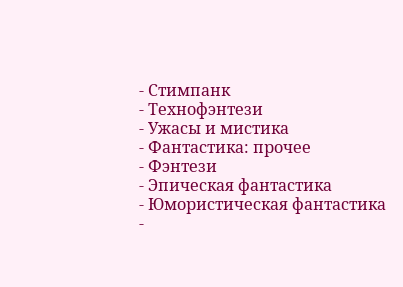- Стимпанк
- Технофэнтези
- Ужасы и мистика
- Фантастика: прочее
- Фэнтези
- Эпическая фантастика
- Юмористическая фантастика
-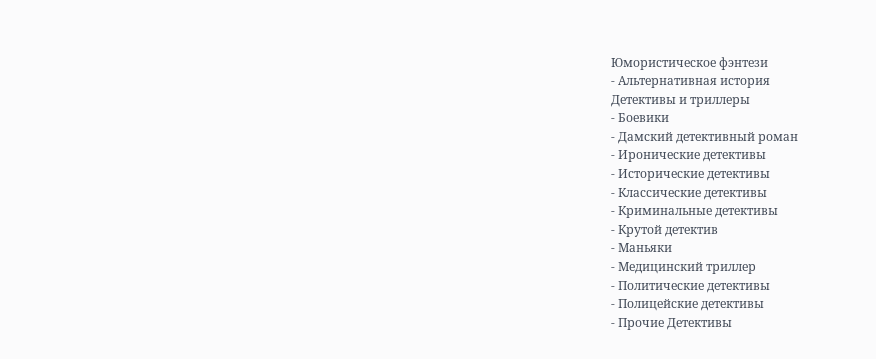Юмористическое фэнтези
- Альтернативная история
Детективы и триллеры
- Боевики
- Дамский детективный роман
- Иронические детективы
- Исторические детективы
- Классические детективы
- Криминальные детективы
- Крутой детектив
- Маньяки
- Медицинский триллер
- Политические детективы
- Полицейские детективы
- Прочие Детективы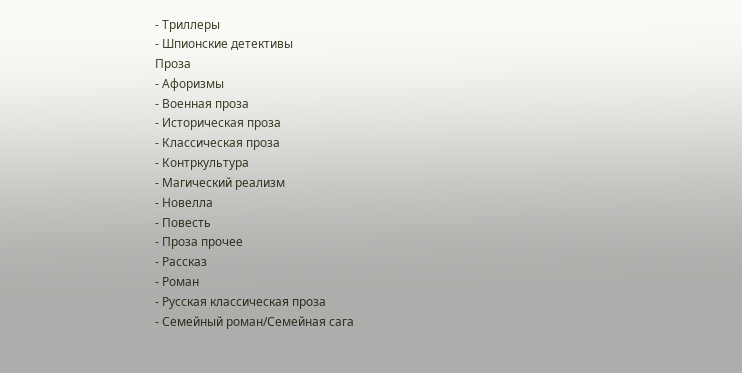- Триллеры
- Шпионские детективы
Проза
- Афоризмы
- Военная проза
- Историческая проза
- Классическая проза
- Контркультура
- Магический реализм
- Новелла
- Повесть
- Проза прочее
- Рассказ
- Роман
- Русская классическая проза
- Семейный роман/Семейная сага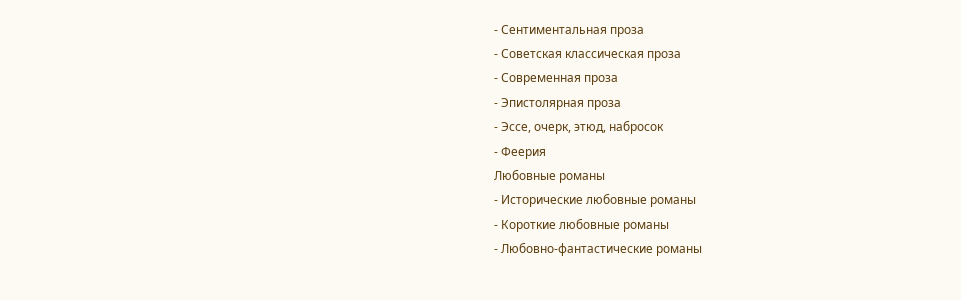- Сентиментальная проза
- Советская классическая проза
- Современная проза
- Эпистолярная проза
- Эссе, очерк, этюд, набросок
- Феерия
Любовные романы
- Исторические любовные романы
- Короткие любовные романы
- Любовно-фантастические романы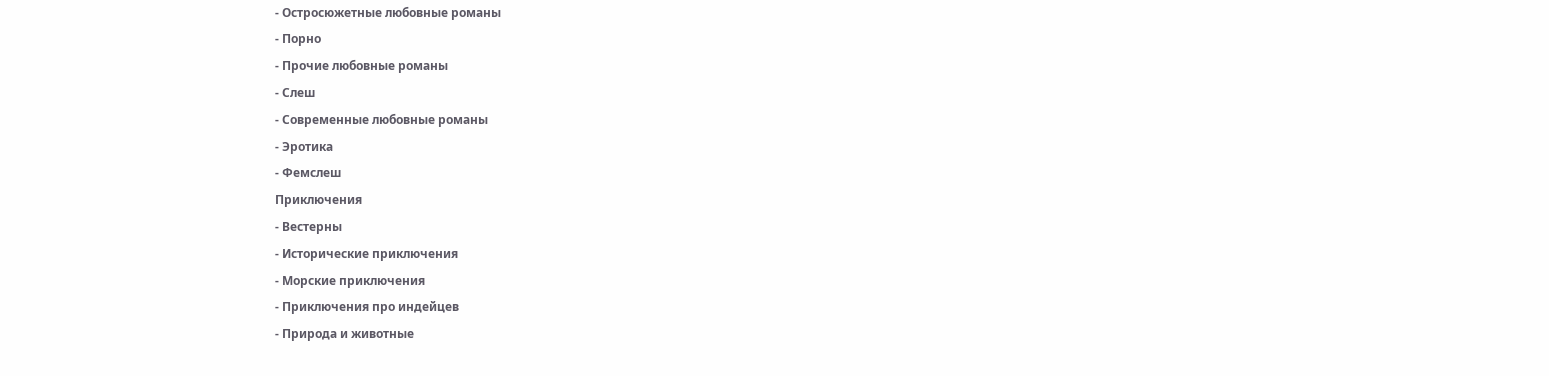- Остросюжетные любовные романы
- Порно
- Прочие любовные романы
- Слеш
- Современные любовные романы
- Эротика
- Фемслеш
Приключения
- Вестерны
- Исторические приключения
- Морские приключения
- Приключения про индейцев
- Природа и животные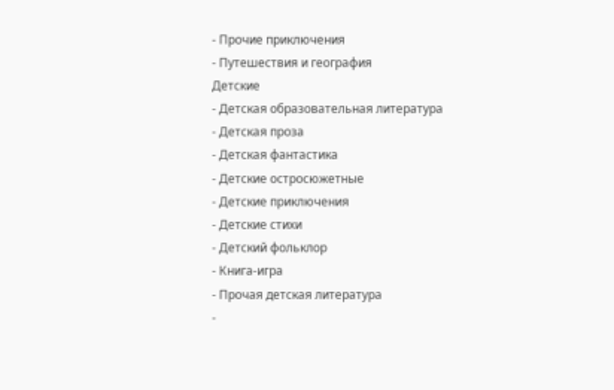- Прочие приключения
- Путешествия и география
Детские
- Детская образовательная литература
- Детская проза
- Детская фантастика
- Детские остросюжетные
- Детские приключения
- Детские стихи
- Детский фольклор
- Книга-игра
- Прочая детская литература
-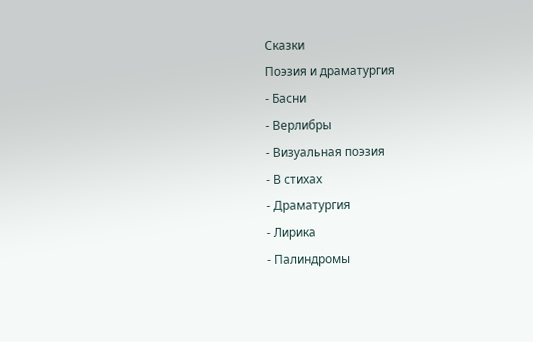Сказки
Поэзия и драматургия
- Басни
- Верлибры
- Визуальная поэзия
- В стихах
- Драматургия
- Лирика
- Палиндромы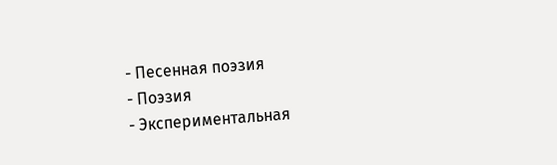- Песенная поэзия
- Поэзия
- Экспериментальная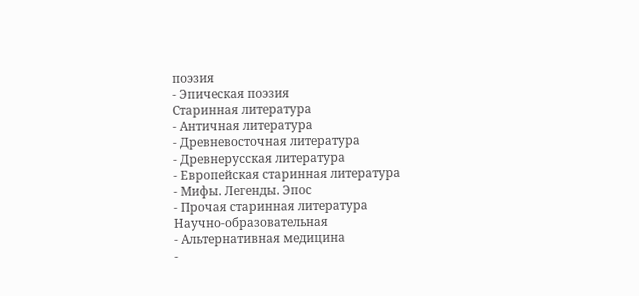поэзия
- Эпическая поэзия
Старинная литература
- Античная литература
- Древневосточная литература
- Древнерусская литература
- Европейская старинная литература
- Мифы. Легенды. Эпос
- Прочая старинная литература
Научно-образовательная
- Альтернативная медицина
-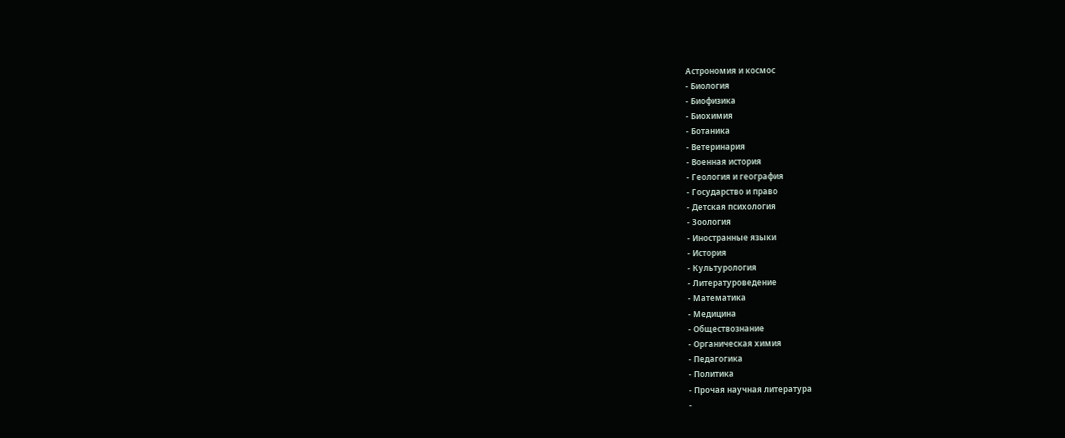Астрономия и космос
- Биология
- Биофизика
- Биохимия
- Ботаника
- Ветеринария
- Военная история
- Геология и география
- Государство и право
- Детская психология
- Зоология
- Иностранные языки
- История
- Культурология
- Литературоведение
- Математика
- Медицина
- Обществознание
- Органическая химия
- Педагогика
- Политика
- Прочая научная литература
-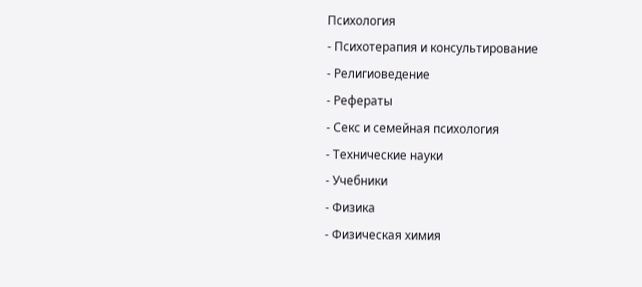Психология
- Психотерапия и консультирование
- Религиоведение
- Рефераты
- Секс и семейная психология
- Технические науки
- Учебники
- Физика
- Физическая химия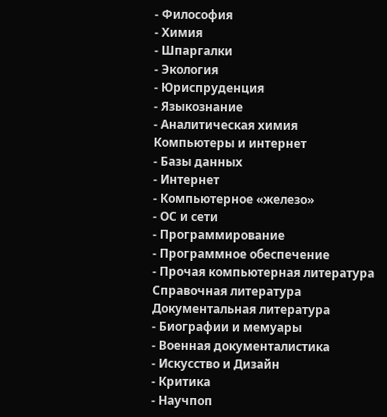- Философия
- Химия
- Шпаргалки
- Экология
- Юриспруденция
- Языкознание
- Аналитическая химия
Компьютеры и интернет
- Базы данных
- Интернет
- Компьютерное «железо»
- ОС и сети
- Программирование
- Программное обеспечение
- Прочая компьютерная литература
Справочная литература
Документальная литература
- Биографии и мемуары
- Военная документалистика
- Искусство и Дизайн
- Критика
- Научпоп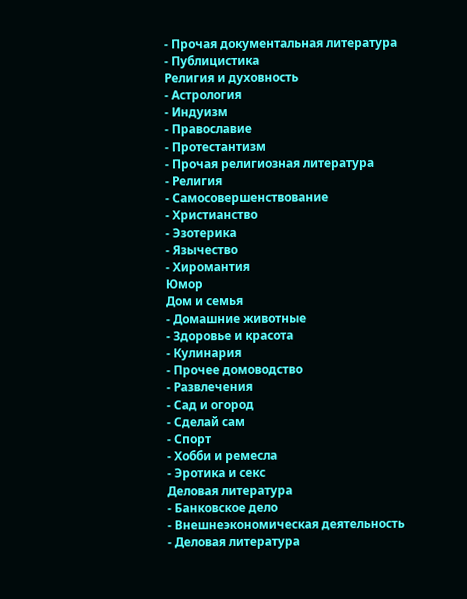- Прочая документальная литература
- Публицистика
Религия и духовность
- Астрология
- Индуизм
- Православие
- Протестантизм
- Прочая религиозная литература
- Религия
- Самосовершенствование
- Христианство
- Эзотерика
- Язычество
- Хиромантия
Юмор
Дом и семья
- Домашние животные
- Здоровье и красота
- Кулинария
- Прочее домоводство
- Развлечения
- Сад и огород
- Сделай сам
- Спорт
- Хобби и ремесла
- Эротика и секс
Деловая литература
- Банковское дело
- Внешнеэкономическая деятельность
- Деловая литература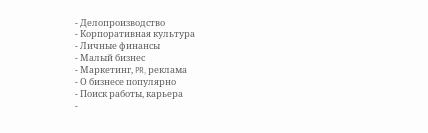- Делопроизводство
- Корпоративная культура
- Личные финансы
- Малый бизнес
- Маркетинг, PR, реклама
- О бизнесе популярно
- Поиск работы, карьера
-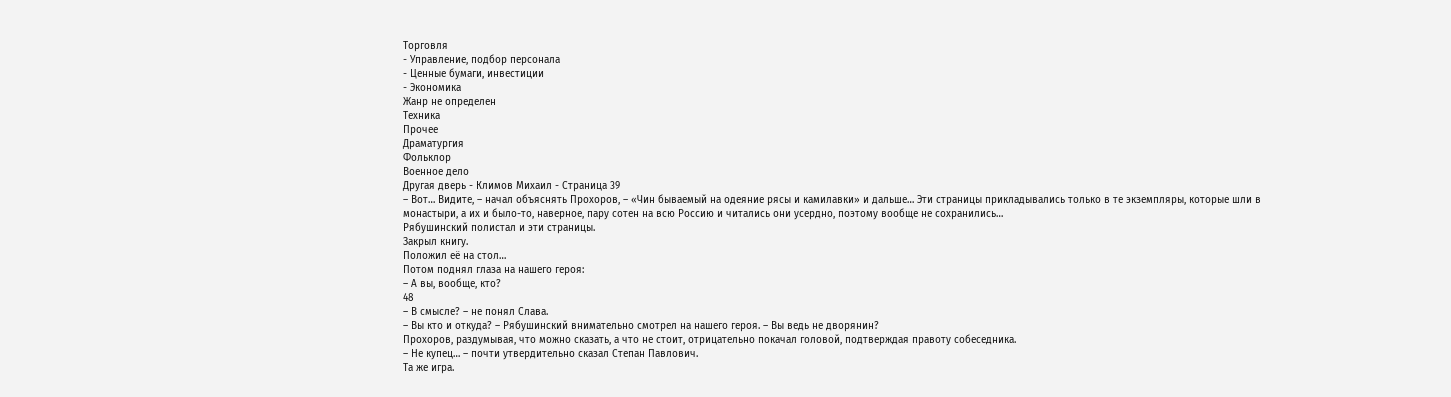Торговля
- Управление, подбор персонала
- Ценные бумаги, инвестиции
- Экономика
Жанр не определен
Техника
Прочее
Драматургия
Фольклор
Военное дело
Другая дверь - Климов Михаил - Страница 39
– Вот… Видите, – начал объяснять Прохоров, – «Чин бываемый на одеяние рясы и камилавки» и дальше… Эти страницы прикладывались только в те экземпляры, которые шли в монастыри, а их и было-то, наверное, пару сотен на всю Россию и читались они усердно, поэтому вообще не сохранились…
Рябушинский полистал и эти страницы.
Закрыл книгу.
Положил её на стол…
Потом поднял глаза на нашего героя:
– А вы, вообще, кто?
48
– В смысле? – не понял Слава.
– Вы кто и откуда? – Рябушинский внимательно смотрел на нашего героя. – Вы ведь не дворянин?
Прохоров, раздумывая, что можно сказать, а что не стоит, отрицательно покачал головой, подтверждая правоту собеседника.
– Не купец… – почти утвердительно сказал Степан Павлович.
Та же игра.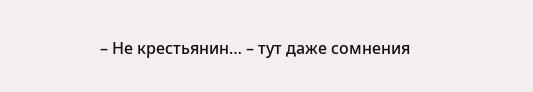– Не крестьянин… – тут даже сомнения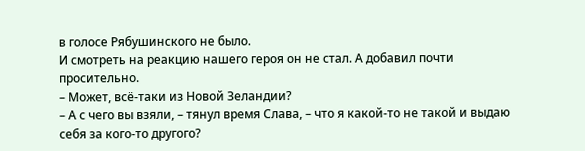в голосе Рябушинского не было.
И смотреть на реакцию нашего героя он не стал. А добавил почти просительно.
– Может, всё-таки из Новой Зеландии?
– А с чего вы взяли, – тянул время Слава, – что я какой-то не такой и выдаю себя за кого-то другого?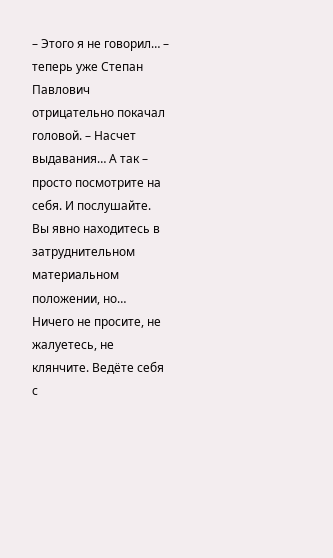– Этого я не говорил… – теперь уже Степан Павлович отрицательно покачал головой. – Насчет выдавания… А так – просто посмотрите на себя. И послушайте. Вы явно находитесь в затруднительном материальном положении, но… Ничего не просите, не жалуетесь, не клянчите. Ведёте себя с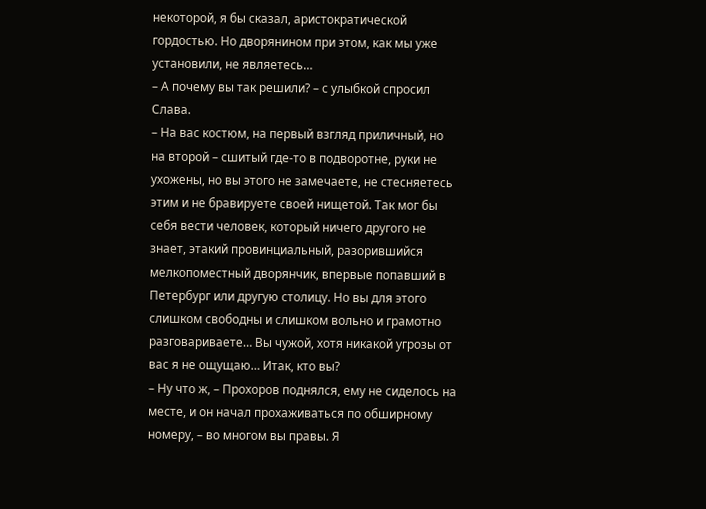некоторой, я бы сказал, аристократической гордостью. Но дворянином при этом, как мы уже установили, не являетесь…
– А почему вы так решили? – с улыбкой спросил Слава.
– На вас костюм, на первый взгляд приличный, но на второй – сшитый где-то в подворотне, руки не ухожены, но вы этого не замечаете, не стесняетесь этим и не бравируете своей нищетой. Так мог бы себя вести человек, который ничего другого не знает, этакий провинциальный, разорившийся мелкопоместный дворянчик, впервые попавший в Петербург или другую столицу. Но вы для этого слишком свободны и слишком вольно и грамотно разговариваете… Вы чужой, хотя никакой угрозы от вас я не ощущаю… Итак, кто вы?
– Ну что ж, – Прохоров поднялся, ему не сиделось на месте, и он начал прохаживаться по обширному номеру, – во многом вы правы. Я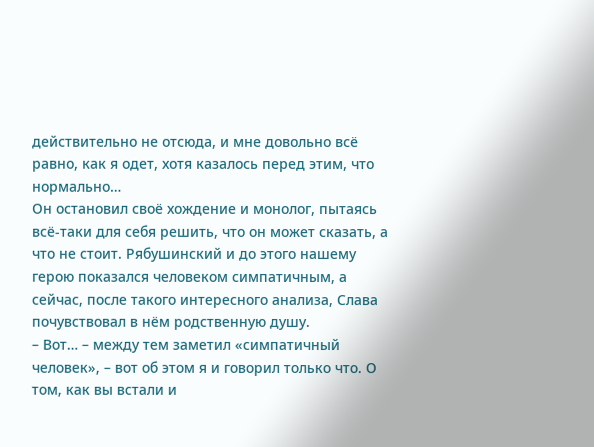действительно не отсюда, и мне довольно всё равно, как я одет, хотя казалось перед этим, что нормально…
Он остановил своё хождение и монолог, пытаясь всё-таки для себя решить, что он может сказать, а что не стоит. Рябушинский и до этого нашему герою показался человеком симпатичным, а сейчас, после такого интересного анализа, Слава почувствовал в нём родственную душу.
– Вот… – между тем заметил «симпатичный человек», – вот об этом я и говорил только что. О том, как вы встали и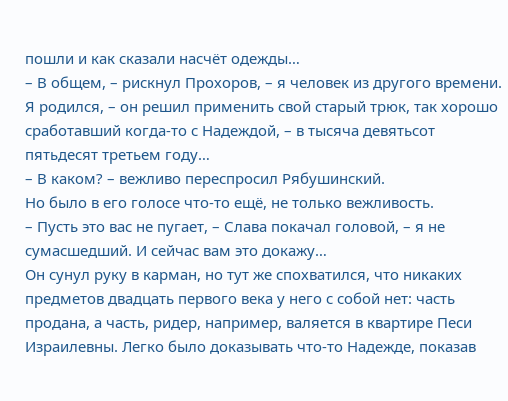пошли и как сказали насчёт одежды…
– В общем, – рискнул Прохоров, – я человек из другого времени. Я родился, – он решил применить свой старый трюк, так хорошо сработавший когда-то с Надеждой, – в тысяча девятьсот пятьдесят третьем году…
– В каком? – вежливо переспросил Рябушинский.
Но было в его голосе что-то ещё, не только вежливость.
– Пусть это вас не пугает, – Слава покачал головой, – я не сумасшедший. И сейчас вам это докажу…
Он сунул руку в карман, но тут же спохватился, что никаких предметов двадцать первого века у него с собой нет: часть продана, а часть, ридер, например, валяется в квартире Песи Израилевны. Легко было доказывать что-то Надежде, показав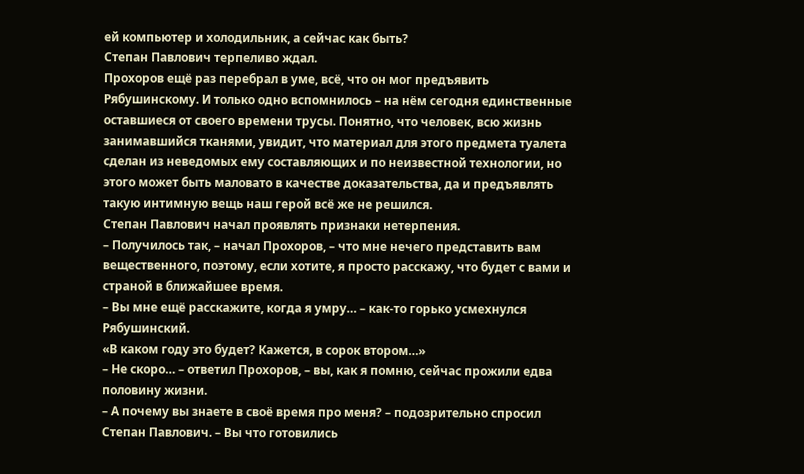ей компьютер и холодильник, а сейчас как быть?
Степан Павлович терпеливо ждал.
Прохоров ещё раз перебрал в уме, всё, что он мог предъявить Рябушинскому. И только одно вспомнилось – на нём сегодня единственные оставшиеся от своего времени трусы. Понятно, что человек, всю жизнь занимавшийся тканями, увидит, что материал для этого предмета туалета сделан из неведомых ему составляющих и по неизвестной технологии, но этого может быть маловато в качестве доказательства, да и предъявлять такую интимную вещь наш герой всё же не решился.
Степан Павлович начал проявлять признаки нетерпения.
– Получилось так, – начал Прохоров, – что мне нечего представить вам вещественного, поэтому, если хотите, я просто расскажу, что будет с вами и страной в ближайшее время.
– Вы мне ещё расскажите, когда я умру… – как-то горько усмехнулся Рябушинский.
«В каком году это будет? Кажется, в сорок втором…»
– Не скоро… – ответил Прохоров, – вы, как я помню, сейчас прожили едва половину жизни.
– А почему вы знаете в своё время про меня? – подозрительно спросил Степан Павлович. – Вы что готовились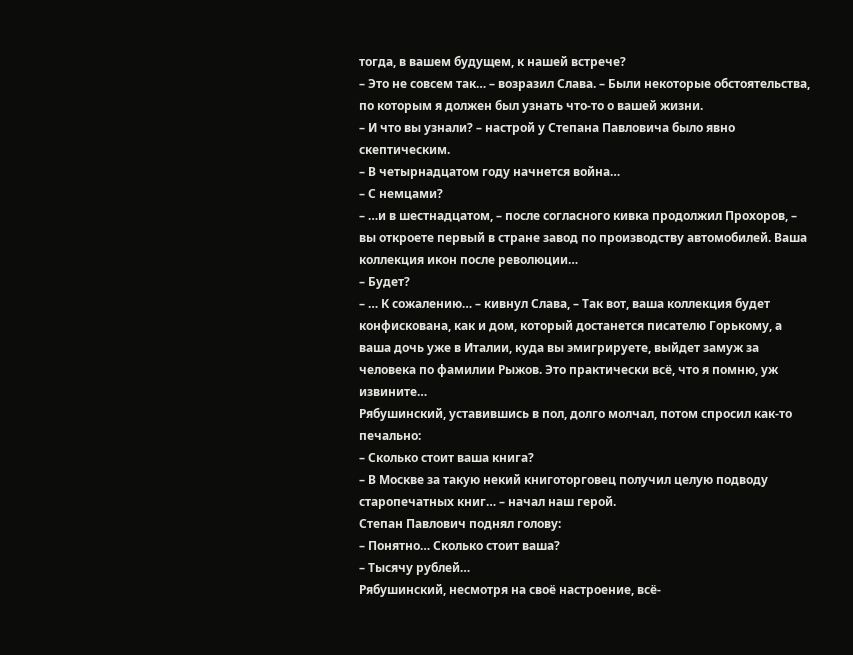тогда, в вашем будущем, к нашей встрече?
– Это не совсем так… – возразил Слава. – Были некоторые обстоятельства, по которым я должен был узнать что-то о вашей жизни.
– И что вы узнали? – настрой у Степана Павловича было явно скептическим.
– В четырнадцатом году начнется война…
– С немцами?
– …и в шестнадцатом, – после согласного кивка продолжил Прохоров, – вы откроете первый в стране завод по производству автомобилей. Ваша коллекция икон после революции…
– Будет?
– … К сожалению… – кивнул Слава, – Так вот, ваша коллекция будет конфискована, как и дом, который достанется писателю Горькому, а ваша дочь уже в Италии, куда вы эмигрируете, выйдет замуж за человека по фамилии Рыжов. Это практически всё, что я помню, уж извините…
Рябушинский, уставившись в пол, долго молчал, потом спросил как-то печально:
– Сколько стоит ваша книга?
– В Москве за такую некий книготорговец получил целую подводу старопечатных книг… – начал наш герой.
Степан Павлович поднял голову:
– Понятно… Сколько стоит ваша?
– Тысячу рублей…
Рябушинский, несмотря на своё настроение, всё-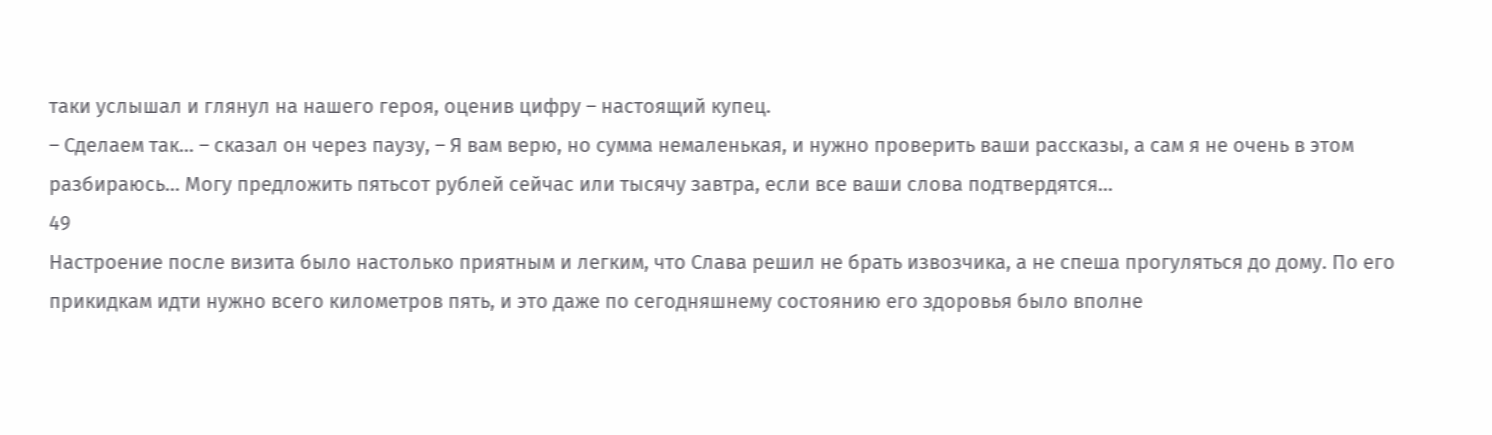таки услышал и глянул на нашего героя, оценив цифру – настоящий купец.
– Сделаем так… – сказал он через паузу, – Я вам верю, но сумма немаленькая, и нужно проверить ваши рассказы, а сам я не очень в этом разбираюсь… Могу предложить пятьсот рублей сейчас или тысячу завтра, если все ваши слова подтвердятся…
49
Настроение после визита было настолько приятным и легким, что Слава решил не брать извозчика, а не спеша прогуляться до дому. По его прикидкам идти нужно всего километров пять, и это даже по сегодняшнему состоянию его здоровья было вполне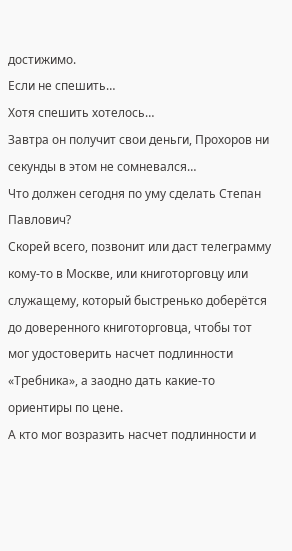достижимо.
Если не спешить…
Хотя спешить хотелось…
Завтра он получит свои деньги, Прохоров ни секунды в этом не сомневался…
Что должен сегодня по уму сделать Степан Павлович?
Скорей всего, позвонит или даст телеграмму кому-то в Москве, или книготорговцу или служащему, который быстренько доберётся до доверенного книготорговца, чтобы тот мог удостоверить насчет подлинности «Требника», а заодно дать какие-то ориентиры по цене.
А кто мог возразить насчет подлинности и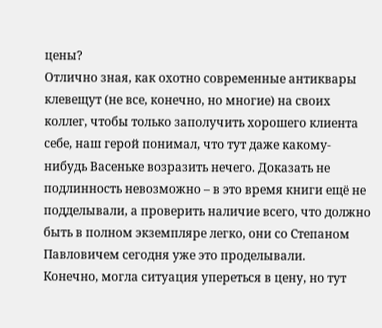цены?
Отлично зная, как охотно современные антиквары клевещут (не все, конечно, но многие) на своих коллег, чтобы только заполучить хорошего клиента себе, наш герой понимал, что тут даже какому-нибудь Васеньке возразить нечего. Доказать не подлинность невозможно – в это время книги ещё не подделывали, а проверить наличие всего, что должно быть в полном экземпляре легко, они со Степаном Павловичем сегодня уже это проделывали.
Конечно, могла ситуация упереться в цену, но тут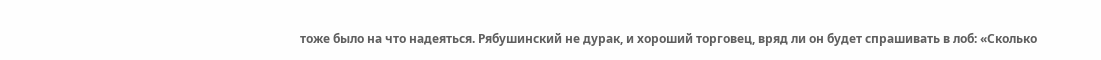тоже было на что надеяться. Рябушинский не дурак, и хороший торговец, вряд ли он будет спрашивать в лоб: «Сколько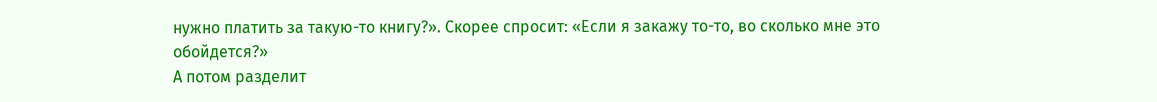нужно платить за такую-то книгу?». Скорее спросит: «Если я закажу то-то, во сколько мне это обойдется?»
А потом разделит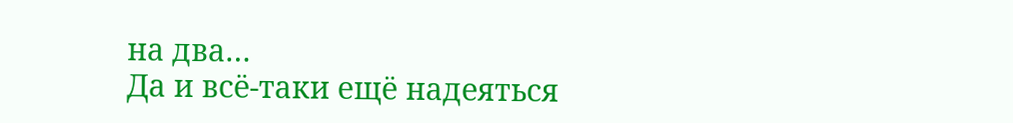на два…
Да и всё-таки ещё надеяться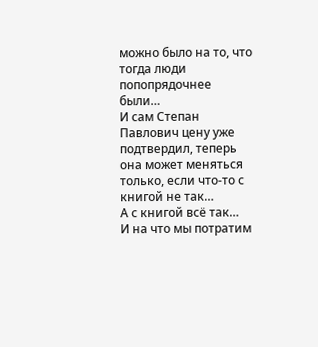можно было на то, что тогда люди попопрядочнее были…
И сам Степан Павлович цену уже подтвердил, теперь она может меняться только, если что-то с книгой не так…
А с книгой всё так…
И на что мы потратим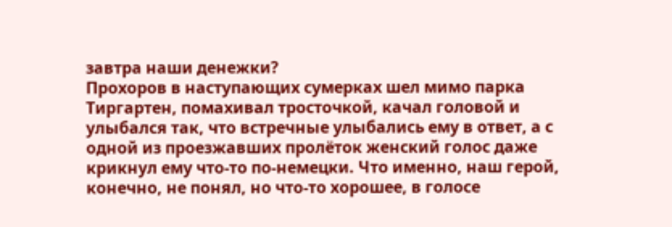завтра наши денежки?
Прохоров в наступающих сумерках шел мимо парка Тиргартен, помахивал тросточкой, качал головой и улыбался так, что встречные улыбались ему в ответ, а с одной из проезжавших пролёток женский голос даже крикнул ему что-то по-немецки. Что именно, наш герой, конечно, не понял, но что-то хорошее, в голосе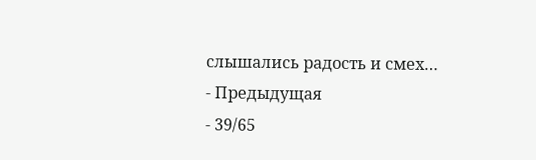слышались радость и смех…
- Предыдущая
- 39/65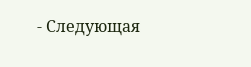- Следующая